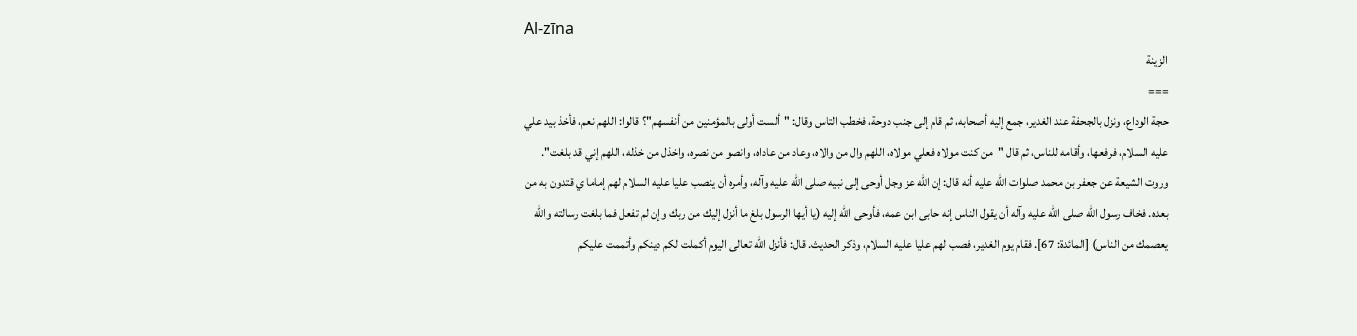Al-zīna
الزينة
===
حجة الوداع، ونزل بالجحفة عند الغدير، جمع إليه أصحابه، ثم قام إلى جنب دوحة، فخطب التاس وقال: "ألست أولى بالمؤمنين من أنفسهم"؟ قالوا: اللهم نعم، فأخذ بيد علي عليه السلام، فرفعها، وأقامه للناس، ثم قال "من كنت مولاه فعلي مولاه، اللهم وال من والاه، وعاد من عاداه، وانصو من نصره، واخذل من خذله، اللهم إني قد بلغت".
وروت الشيعة عن جعفر بن محمد صلوات الله عليه أنه قال: إن الله عز وجل أوحى إلى نبيه صلى الله عليه وآله، وأمره أن ينصب عليا عليه السلام لهم إماما ي قتدون به من بعده. فخاف رسول الله صلى الله عليه وآله أن يقول الناس إنه حابى ابن عمه، فأوحى الله إليه (يا أيها الرسول بلغ ما أنزل إليك من ربك وإن لم تفعل فما بلغت رسالته والله يعصمك من الناس) [المائدة: 67]. فقام يوم الغدير، فصب لهم عليا عليه السلام، وذكر الحديث. قال: فأنزل الله تعالى اليوم أكملت لكم دينكم وأتممت عليكم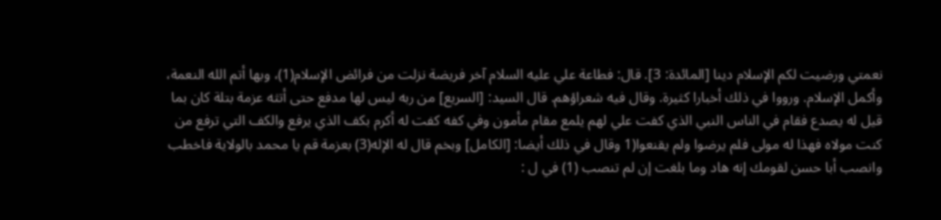نعمتي ورضيت لكم الإسلام دينا [المائدة: 3]. قال: فطاعة علي عليه السلام آخر فريضة نزلت من فرائض الإسلام(1)، وبها أتم الله النعمة، وأكمل الإسلام. ورووا في ذلك أخبارا كثيرة. وقال فيه شعراؤهم. قال السيد: [السريع] من ربه ليس لها مدفع حتى أتثه عزمة بتلة كان بما قيل له يصدع فقام في الناس النبي الذي كفت علي لهم يلمع مقام مأمون وفي كفه كفت له أكرم بكف الذي يرفع والكف التي ترفع من كنت مولاه فهذا له مولى فلم يرضوا ولم يقنعوا(1 وقال في ذلك أيضا: [الكامل] وبخم قال له الإله(3) بعزمة قم يا محمد بالولاية فاخطب وانصب أبا حسن لقومك إنه هاد وما بلغت إن لم تنصب (1) في ل :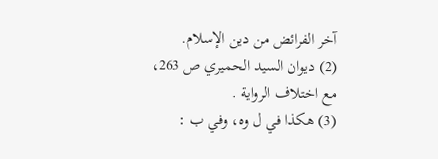آخر الفرائض من دين الإسلام.
(2) ديوان السيد الحميري ص 263، مع اختلاف الرواية .
(3) هكذا في ل وه، وفي ب :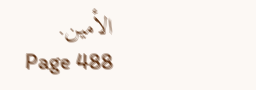الأمين.
Page 488